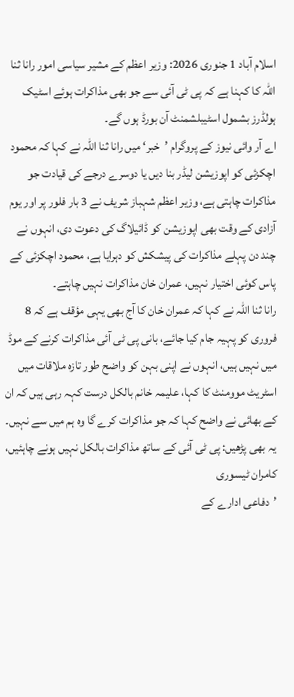اسلام آباد 1 جنوری 2026: وزیر اعظم کے مشیر سیاسی امور رانا ثنا اللہ کا کہنا ہے کہ پی ٹی آئی سے جو بھی مذاکرات ہوئے اسٹیک ہولڈرز بشمول اسٹیبلشمنٹ آن بورڈ ہوں گے۔
اے آر وائی نیوز کے پروگرام ’خبر‘ میں رانا ثنا اللہ نے کہا کہ محمود اچکزئی کو اپوزیشن لیڈر بنا دیں یا دوسرے درجے کی قیادت جو مذاکرات چاہتی ہے، وزیر اعظم شہباز شریف نے 3 بار فلور پر اور یوم آزادی کے وقت بھی اپوزیشن کو ڈائیلاگ کی دعوت دی، انہوں نے چند دن پہلے مذاکرات کی پیشکش کو دہرایا ہے، محمود اچکزئی کے پاس کوئی اختیار نہیں، عمران خان مذاکرات نہیں چاہتے۔
رانا ثنا اللہ نے کہا کہ عمران خان کا آج بھی یہی مؤقف ہے کہ 8 فروری کو پہیہ جام کیا جائے، بانی پی ٹی آئی مذاکرات کرنے کے موڈ میں نہیں ہیں، انہوں نے اپنی بہن کو واضح طور تازہ ملاقات میں اسٹریٹ موومنٹ کا کہا، علیمہ خانم بالکل درست کہہ رہی ہیں کہ ان کے بھائی نے واضح کہا کہ جو مذاکرات کرے گا وہ ہم میں سے نہیں۔
یہ بھی پڑھیں: پی ٹی آئی کے ساتھ مذاکرات بالکل نہیں ہونے چاہئیں، کامران ٹیسوری
’دفاعی ادارے کے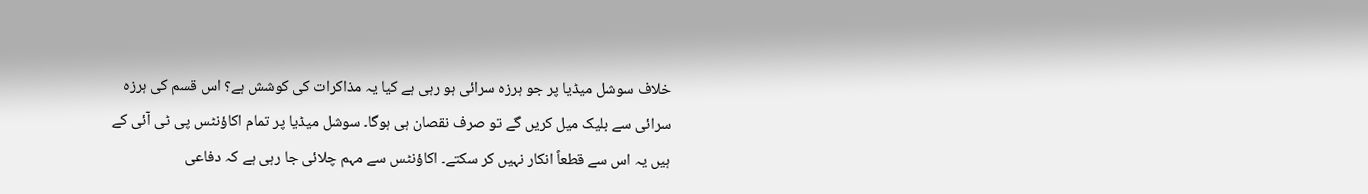خلاف سوشل میڈیا پر جو ہرزہ سرائی ہو رہی ہے کیا یہ مذاکرات کی کوشش ہے؟ اس قسم کی ہرزہ سرائی سے بلیک میل کریں گے تو صرف نقصان ہی ہوگا۔ سوشل میڈیا پر تمام اکاؤنٹس پی ٹی آئی کے ہیں یہ اس سے قطعاً انکار نہیں کر سکتے۔ اکاؤنٹس سے مہم چلائی جا رہی ہے کہ دفاعی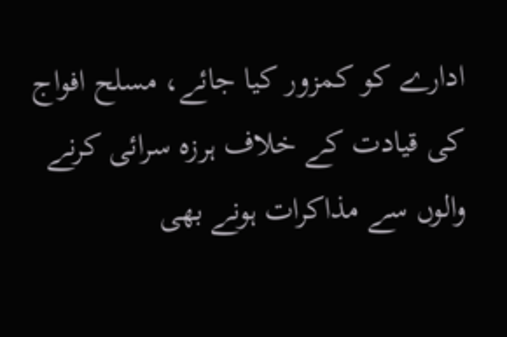ادارے کو کمزور کیا جائے، مسلح افواج کی قیادت کے خلاف ہرزہ سرائی کرنے والوں سے مذاکرات ہونے بھی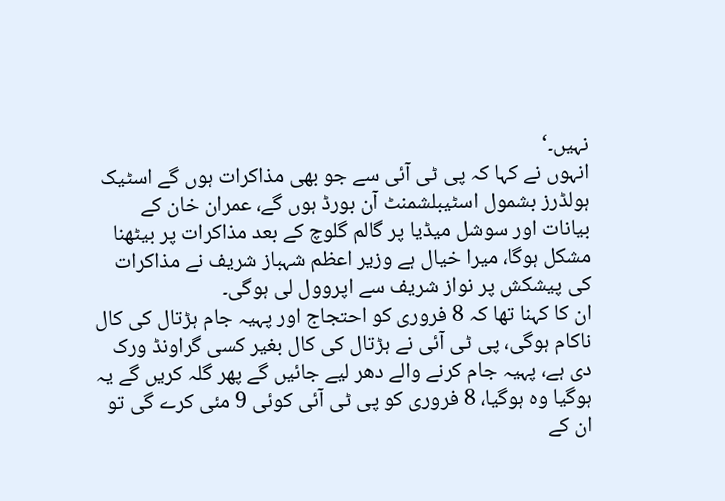نہیں۔‘
انہوں نے کہا کہ پی ٹی آئی سے جو بھی مذاکرات ہوں گے اسٹیک ہولڈرز بشمول اسٹیبلشمنٹ آن بورڈ ہوں گے، عمران خان کے بیانات اور سوشل میڈیا پر گالم گلوچ کے بعد مذاکرات پر بیٹھنا مشکل ہوگا، میرا خیال ہے وزیر اعظم شہباز شریف نے مذاکرات کی پیشکش پر نواز شریف سے اپروول لی ہوگی۔
ان کا کہنا تھا کہ 8 فروری کو احتجاج اور پہیہ جام ہڑتال کی کال ناکام ہوگی، پی ٹی آئی نے ہڑتال کی کال بغیر کسی گراونڈ ورک دی ہے، پہیہ جام کرنے والے دھر لیے جائیں گے پھر گلہ کریں گے یہ ہوگیا وہ ہوگیا، 8 فروری کو پی ٹی آئی کوئی 9 مئی کرے گی تو ان کے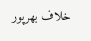خلاف بھرپور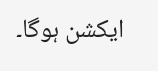ایکشن ہوگا۔